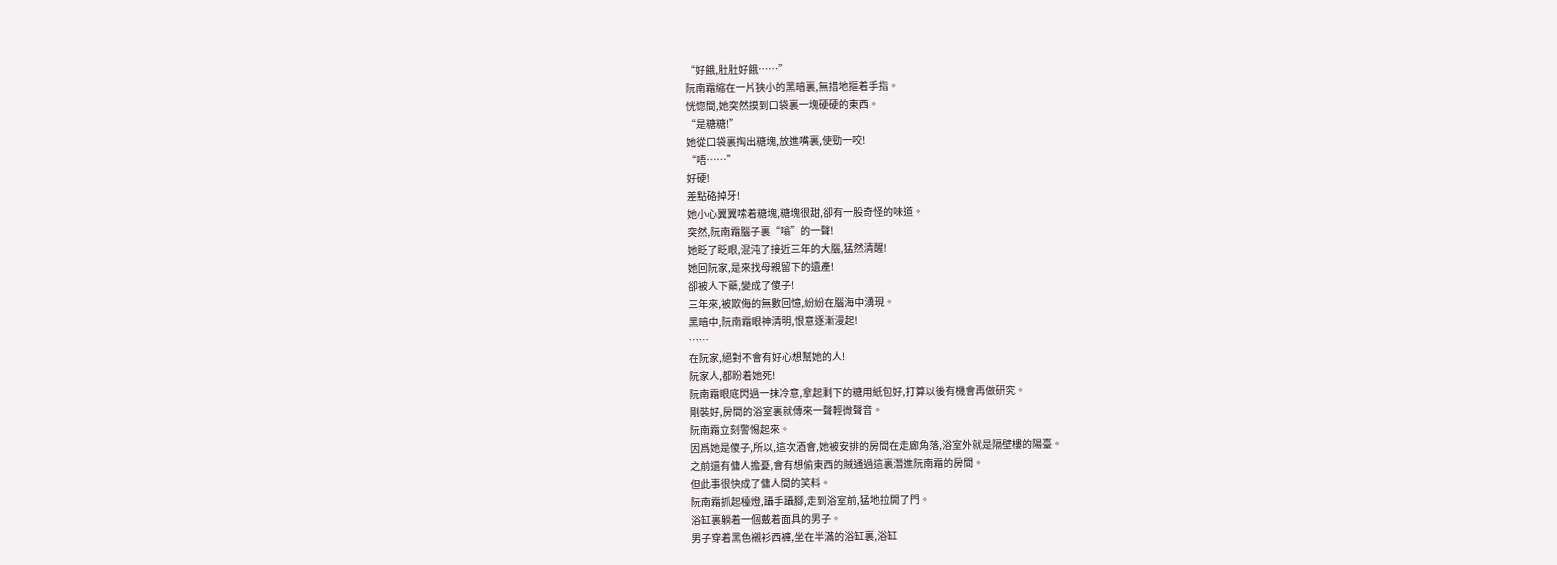“好餓,肚肚好餓……”
阮南霜縮在一片狹小的黑暗裏,無措地摳着手指。
恍惚間,她突然摸到口袋裏一塊硬硬的東西。
“是糖糖!”
她從口袋裏掏出糖塊,放進嘴裏,使勁一咬!
“唔……”
好硬!
差點硌掉牙!
她小心翼翼嗦着糖塊,糖塊很甜,卻有一股奇怪的味道。
突然,阮南霜腦子裏“嗡”的一聲!
她眨了眨眼,混沌了接近三年的大腦,猛然清醒!
她回阮家,是來找母親留下的遺產!
卻被人下藥,變成了傻子!
三年來,被欺侮的無數回憶,紛紛在腦海中湧現。
黑暗中,阮南霜眼神清明,恨意逐漸漫起!
……
在阮家,絕對不會有好心想幫她的人!
阮家人,都盼着她死!
阮南霜眼底閃過一抹冷意,拿起剩下的糖用紙包好,打算以後有機會再做研究。
剛裝好,房間的浴室裏就傳來一聲輕微聲音。
阮南霜立刻警惕起來。
因爲她是傻子,所以,這次酒會,她被安排的房間在走廊角落,浴室外就是隔壁樓的陽臺。
之前還有傭人擔憂,會有想偷東西的賊通過這裏潛進阮南霜的房間。
但此事很快成了傭人間的笑料。
阮南霜抓起檯燈,躡手躡腳,走到浴室前,猛地拉開了門。
浴缸裏躺着一個戴着面具的男子。
男子穿着黑色襯衫西褲,坐在半滿的浴缸裏,浴缸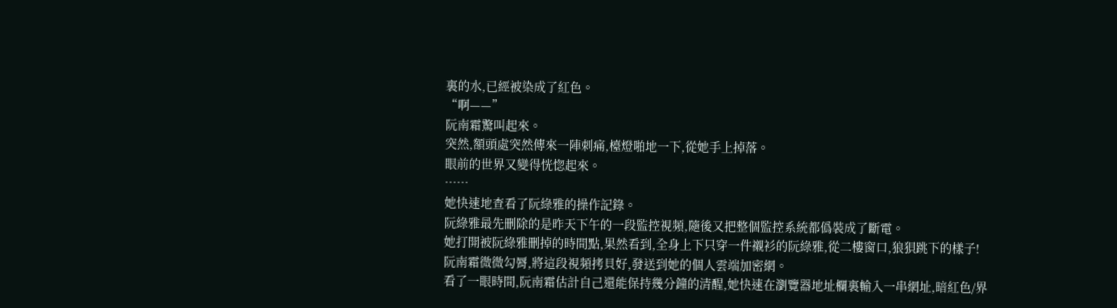裏的水,已經被染成了紅色。
“啊——”
阮南霜驚叫起來。
突然,額頭處突然傳來一陣刺痛,檯燈啪地一下,從她手上掉落。
眼前的世界又變得恍惚起來。
……
她快速地查看了阮綠雅的操作記錄。
阮綠雅最先刪除的是昨天下午的一段監控視頻,隨後又把整個監控系統都僞裝成了斷電。
她打開被阮綠雅刪掉的時間點,果然看到,全身上下只穿一件襯衫的阮綠雅,從二樓窗口,狼狽跳下的樣子!
阮南霜微微勾脣,將這段視頻拷貝好,發送到她的個人雲端加密網。
看了一眼時間,阮南霜估計自己還能保持幾分鐘的清醒,她快速在瀏覽器地址欄裏輸入一串網址,暗紅色/界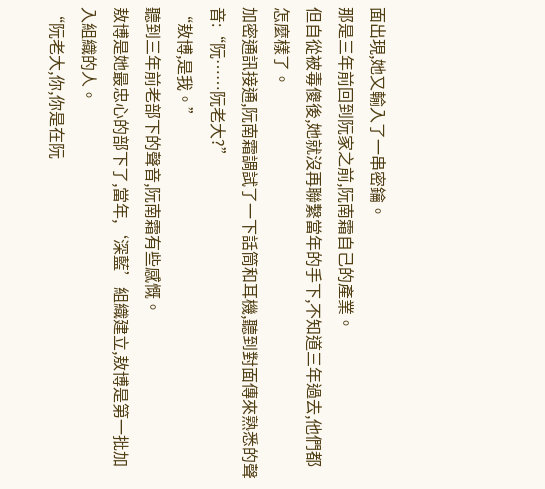面出現,她又輸入了一串密鑰。
那是三年前回到阮家之前,阮南霜自己的產業。
但自從被毒傻後,她就沒再聯繫當年的手下,不知道三年過去,他們都怎麼樣了。
加密通訊接通,阮南霜調試了一下話筒和耳機,聽到對面傳來熟悉的聲音:“阮……阮老大?”
“敖博,是我。”
聽到三年前老部下的聲音,阮南霜有些感慨。
敖博是她最忠心的部下了,當年,‘深藍’組織建立,敖博是第一批加入組織的人。
“阮老大,你,你是在阮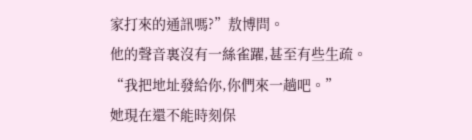家打來的通訊嗎?”敖博問。
他的聲音裏沒有一絲雀躍,甚至有些生疏。
“我把地址發給你,你們來一趟吧。”
她現在還不能時刻保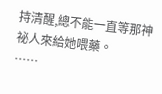持清醒,總不能一直等那神祕人來給她喂藥。
……